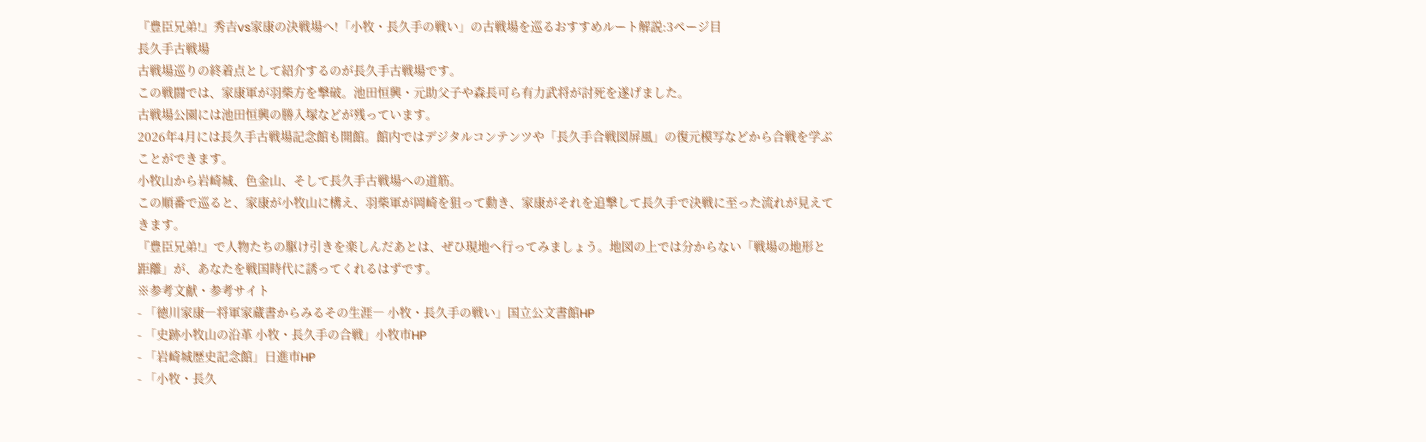『豊臣兄弟!』秀吉vs家康の決戦場へ!「小牧・長久手の戦い」の古戦場を巡るおすすめルート解説:3ページ目
長久手古戦場
古戦場巡りの終着点として紹介するのが長久手古戦場です。
この戦闘では、家康軍が羽柴方を撃破。池田恒興・元助父子や森長可ら有力武将が討死を遂げました。
古戦場公園には池田恒興の勝入塚などが残っています。
2026年4月には長久手古戦場記念館も開館。館内ではデジタルコンテンツや「長久手合戦図屏風」の復元模写などから合戦を学ぶことができます。
小牧山から岩崎城、色金山、そして長久手古戦場への道筋。
この順番で巡ると、家康が小牧山に構え、羽柴軍が岡崎を狙って動き、家康がそれを追撃して長久手で決戦に至った流れが見えてきます。
『豊臣兄弟!』で人物たちの駆け引きを楽しんだあとは、ぜひ現地へ行ってみましょう。地図の上では分からない「戦場の地形と距離」が、あなたを戦国時代に誘ってくれるはずです。
※参考文献・参考サイト
- 「徳川家康―将軍家蔵書からみるその生涯― 小牧・長久手の戦い」国立公文書館HP
- 「史跡小牧山の沿革 小牧・長久手の合戦」小牧市HP
- 「岩崎城歴史記念館」日進市HP
- 「小牧・長久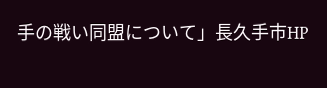手の戦い同盟について」長久手市HP